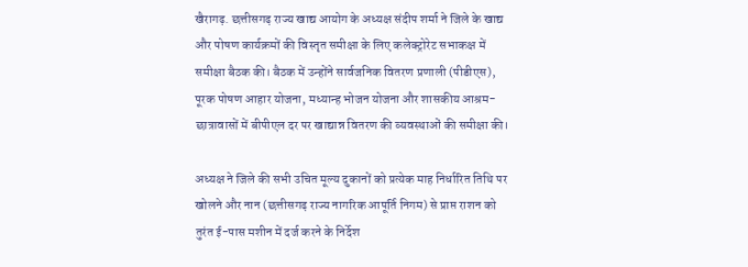खैरागढ़. छत्तीसगढ़ राज्य खाद्य आयोग के अध्यक्ष संदीप शर्मा ने जिले के खाद्य और पोषण कार्यक्रमों की विस्तृत समीक्षा के लिए कलेक्ट्रोरेट सभाकक्ष में समीक्षा बैठक की। बैठक में उन्होंने सार्वजनिक वितरण प्रणाली (पीडीएस), पूरक पोषण आहार योजना, मध्यान्ह भोजन योजना और शासकीय आश्रम-छात्रावासों में बीपीएल दर पर खाद्यान्न वितरण की व्यवस्थाओं की समीक्षा की।

अध्यक्ष ने जिले की सभी उचित मूल्य दुकानों को प्रत्येक माह निर्धारित तिथि पर खोलने और नान (छत्तीसगढ़ राज्य नागरिक आपूर्ति निगम) से प्राप्त राशन को तुरंत ई-पास मशीन में दर्ज करने के निर्देश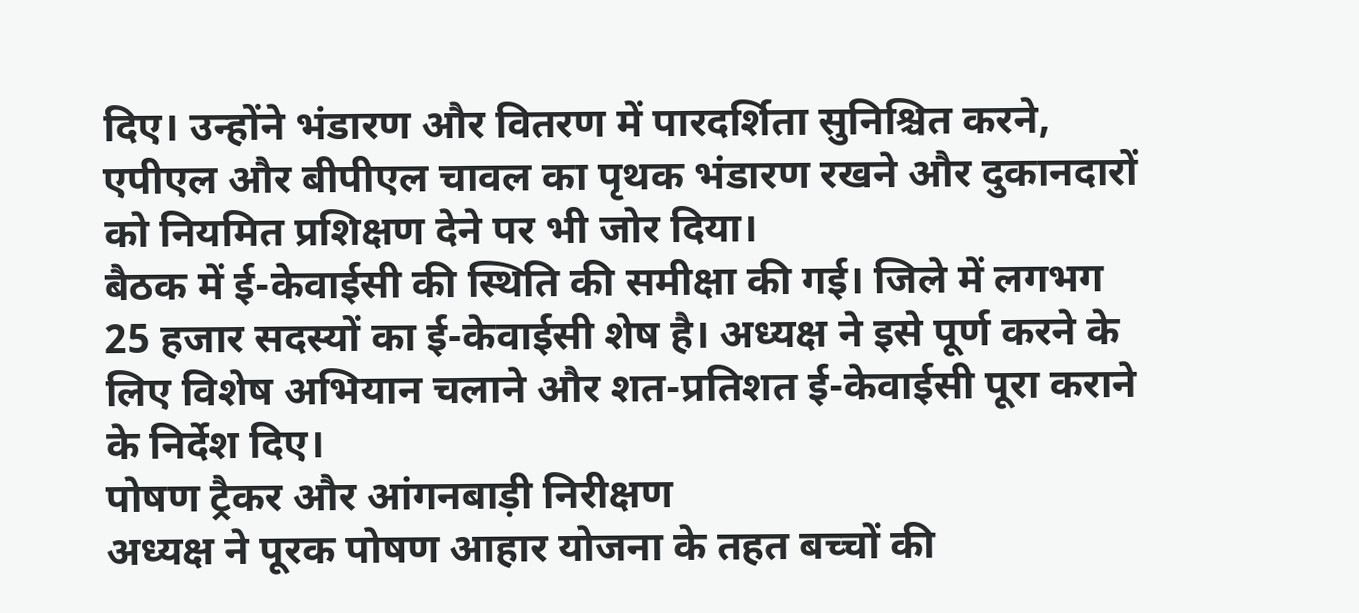दिए। उन्होंने भंडारण और वितरण में पारदर्शिता सुनिश्चित करने, एपीएल और बीपीएल चावल का पृथक भंडारण रखने और दुकानदारों को नियमित प्रशिक्षण देने पर भी जोर दिया।
बैठक में ई-केवाईसी की स्थिति की समीक्षा की गई। जिले में लगभग 25 हजार सदस्यों का ई-केवाईसी शेष है। अध्यक्ष ने इसे पूर्ण करने के लिए विशेष अभियान चलाने और शत-प्रतिशत ई-केवाईसी पूरा कराने के निर्देश दिए।
पोषण ट्रैकर और आंगनबाड़ी निरीक्षण
अध्यक्ष ने पूरक पोषण आहार योजना के तहत बच्चों की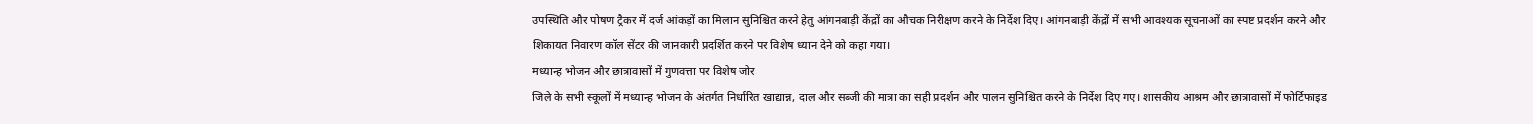उपस्थिति और पोषण ट्रैकर में दर्ज आंकड़ों का मिलान सुनिश्चित करने हेतु आंगनबाड़ी केंद्रों का औचक निरीक्षण करने के निर्देश दिए। आंगनबाड़ी केंद्रों में सभी आवश्यक सूचनाओं का स्पष्ट प्रदर्शन करने और शिकायत निवारण कॉल सेंटर की जानकारी प्रदर्शित करने पर विशेष ध्यान देने को कहा गया।
मध्यान्ह भोजन और छात्रावासों में गुणवत्ता पर विशेष जोर
जिले के सभी स्कूलों में मध्यान्ह भोजन के अंतर्गत निर्धारित खाद्यान्न, दाल और सब्जी की मात्रा का सही प्रदर्शन और पालन सुनिश्चित करने के निर्देश दिए गए। शासकीय आश्रम और छात्रावासों में फोर्टिफाइड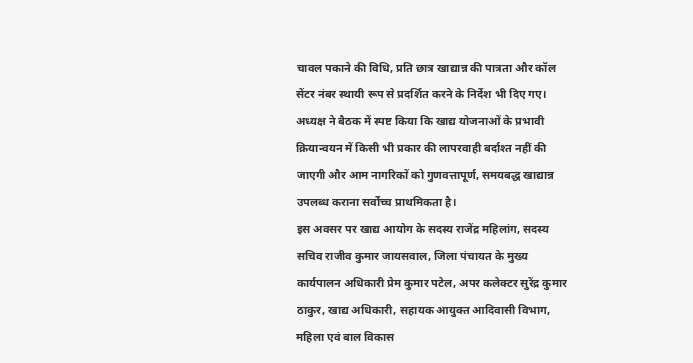चावल पकाने की विधि, प्रति छात्र खाद्यान्न की पात्रता और कॉल सेंटर नंबर स्थायी रूप से प्रदर्शित करने के निर्देश भी दिए गए।
अध्यक्ष ने बैठक में स्पष्ट किया कि खाद्य योजनाओं के प्रभावी क्रियान्वयन में किसी भी प्रकार की लापरवाही बर्दाश्त नहीं की जाएगी और आम नागरिकों को गुणवत्तापूर्ण, समयबद्ध खाद्यान्न उपलब्ध कराना सर्वोच्च प्राथमिकता है।
इस अवसर पर खाद्य आयोग के सदस्य राजेंद्र महिलांग, सदस्य सचिव राजीव कुमार जायसवाल, जिला पंचायत के मुख्य कार्यपालन अधिकारी प्रेम कुमार पटेल, अपर कलेक्टर सुरेंद्र कुमार ठाकुर, खाद्य अधिकारी, सहायक आयुक्त आदिवासी विभाग, महिला एवं बाल विकास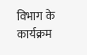विभाग के कार्यक्रम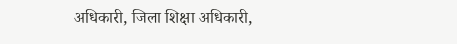अधिकारी, जिला शिक्षा अधिकारी,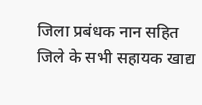जिला प्रबंधक नान सहित जिले के सभी सहायक खाद्य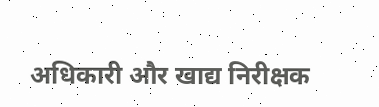अधिकारी और खाद्य निरीक्षक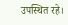उपस्थित रहे।